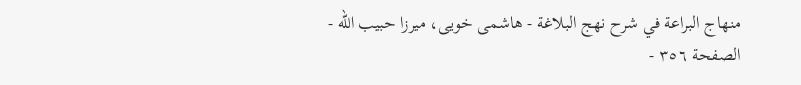منهاج البراعة في شرح نهج البلاغة - هاشمى خويى، ميرزا حبيب الله - الصفحة ٣٥٦ -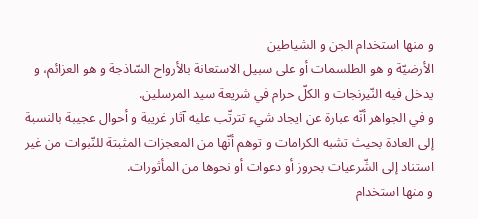و منها استخدام الجن و الشياطين
الأرضيّة و هو الطلسمات أو على سبيل الاستعانة بالأرواح السّاذجة و هو العزائم، و يدخل فيه النّيرنجات و الكلّ حرام في شريعة سيد المرسلين.
و في الجواهر أنّه عبارة عن ايجاد شيء تترتّب عليه آثار غريبة و أحوال عجيبة بالنسبة إلى العادة بحيث تشبه الكرامات و توهم أنّها من المعجزات المثبتة للنّبوات من غير استناد إلى الشّرعيات بحروز أو دعوات أو نحوها من المأثورات.
و منها استخدام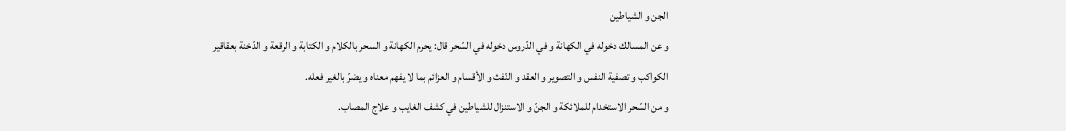الجن و الشياطين
و عن المسالك دخوله في الكهانة و في الدّروس دخوله في السّحر قال: يحرم الكهانة و السحر بالكلام و الكتابة و الرقعة و الدّخنة بعقاقير الكواكب و تصفية النفس و التصوير و العقد و النّفث و الأقسام و العزائم بما لا يفهم معناه و يضرّ بالغير فعله.
و من السّحر الاستخدام للملائكة و الجنّ و الاستنزال للشياطين في كشف الغايب و علاج المصاب.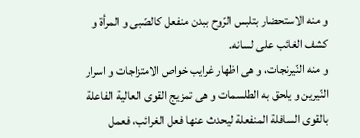و منه الاستحضار بتلبس الرّوح ببدن منفعل كالصّبى و المرأة و كشف الغائب على لسانه.
و منه النّيرنجات، و هى اظهار غرايب خواص الامتزاجات و اسرار النّيرين و يلحق به الطلسمات و هى تمزيج القوى العالية الفاعلة بالقوى السافلة المنفعلة ليحدث عنها فعل الغرائب، فعمل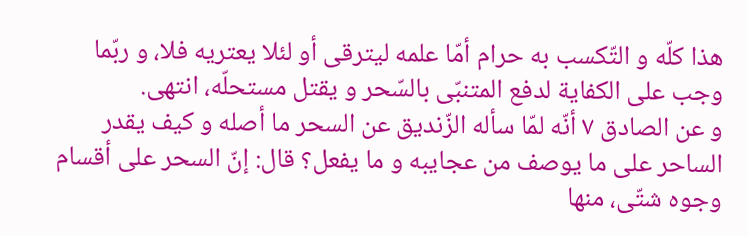هذا كلّه و التّكسب به حرام أمّا علمه ليترقى أو لئلا يعتريه فلا، و ربّما وجب على الكفاية لدفع المتنبّى بالسّحر و يقتل مستحلّه، انتهى.
و عن الصادق ٧ أنّه لمّا سأله الزّنديق عن السحر ما أصله و كيف يقدر الساحر على ما يوصف من عجايبه و ما يفعل؟ قال: إنّ السحر على أقسام وجوه شتّى، منها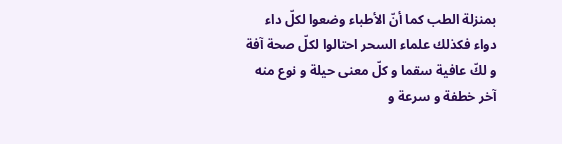بمنزلة الطب كما أنّ الأطباء وضعوا لكلّ داء دواء فكذلك علماء السحر احتالوا لكلّ صحة آفة و لكّ عافية سقما و كلّ معنى حيلة و نوع منه آخر خطفة و سرعة و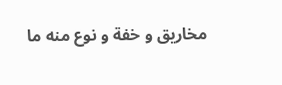مخاريق و خفة و نوع منه ما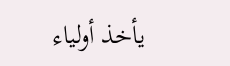يأخذ أولياء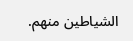الشياطين منهم.